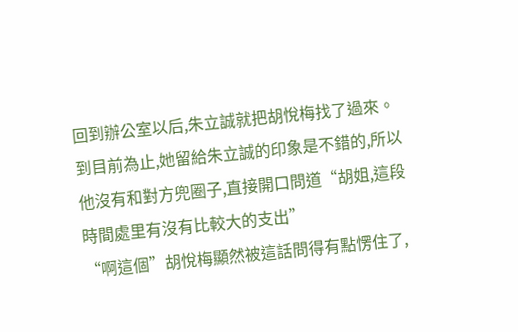回到辦公室以后,朱立誠就把胡悅梅找了過來。到目前為止,她留給朱立誠的印象是不錯的,所以他沒有和對方兜圈子,直接開口問道“胡姐,這段時間處里有沒有比較大的支出”
“啊這個”胡悅梅顯然被這話問得有點愣住了,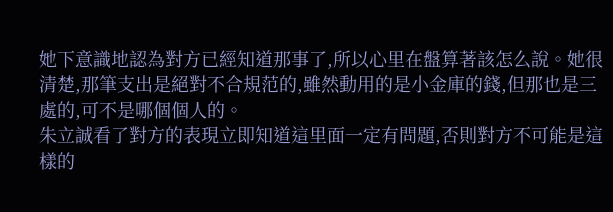她下意識地認為對方已經知道那事了,所以心里在盤算著該怎么說。她很清楚,那筆支出是絕對不合規范的,雖然動用的是小金庫的錢,但那也是三處的,可不是哪個個人的。
朱立誠看了對方的表現立即知道這里面一定有問題,否則對方不可能是這樣的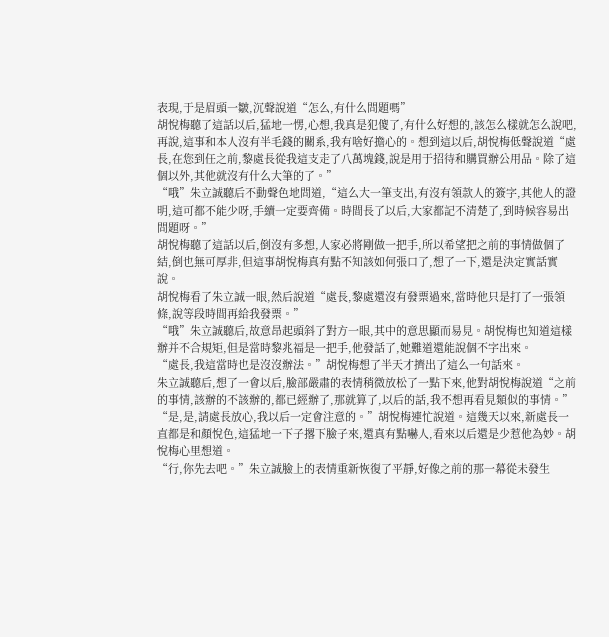表現,于是眉頭一皺,沉聲說道“怎么,有什么問題嗎”
胡悅梅聽了這話以后,猛地一愣,心想,我真是犯傻了,有什么好想的,該怎么樣就怎么說吧,再說,這事和本人沒有半毛錢的關系,我有啥好擔心的。想到這以后,胡悅梅低聲說道“處長,在您到任之前,黎處長從我這支走了八萬塊錢,說是用于招待和購買辦公用品。除了這個以外,其他就沒有什么大筆的了。”
“哦”朱立誠聽后不動聲色地問道,“這么大一筆支出,有沒有領款人的簽字,其他人的證明,這可都不能少呀,手續一定要齊備。時間長了以后,大家都記不清楚了,到時候容易出問題呀。”
胡悅梅聽了這話以后,倒沒有多想,人家必將剛做一把手,所以希望把之前的事情做個了結,倒也無可厚非,但這事胡悅梅真有點不知該如何張口了,想了一下,還是決定實話實說。
胡悅梅看了朱立誠一眼,然后說道“處長,黎處還沒有發票過來,當時他只是打了一張領條,說等段時間再給我發票。”
“哦”朱立誠聽后,故意昂起頭斜了對方一眼,其中的意思顯而易見。胡悅梅也知道這樣辦并不合規矩,但是當時黎兆福是一把手,他發話了,她難道還能說個不字出來。
“處長,我這當時也是沒沒辦法。”胡悅梅想了半天才擠出了這么一句話來。
朱立誠聽后,想了一會以后,臉部嚴肅的表情稍微放松了一點下來,他對胡悅梅說道“之前的事情,該辦的不該辦的,都已經辦了,那就算了,以后的話,我不想再看見類似的事情。”
“是,是,請處長放心,我以后一定會注意的。”胡悅梅連忙說道。這幾天以來,新處長一直都是和顏悅色,這猛地一下子撂下臉子來,還真有點嚇人,看來以后還是少惹他為妙。胡悅梅心里想道。
“行,你先去吧。”朱立誠臉上的表情重新恢復了平靜,好像之前的那一幕從未發生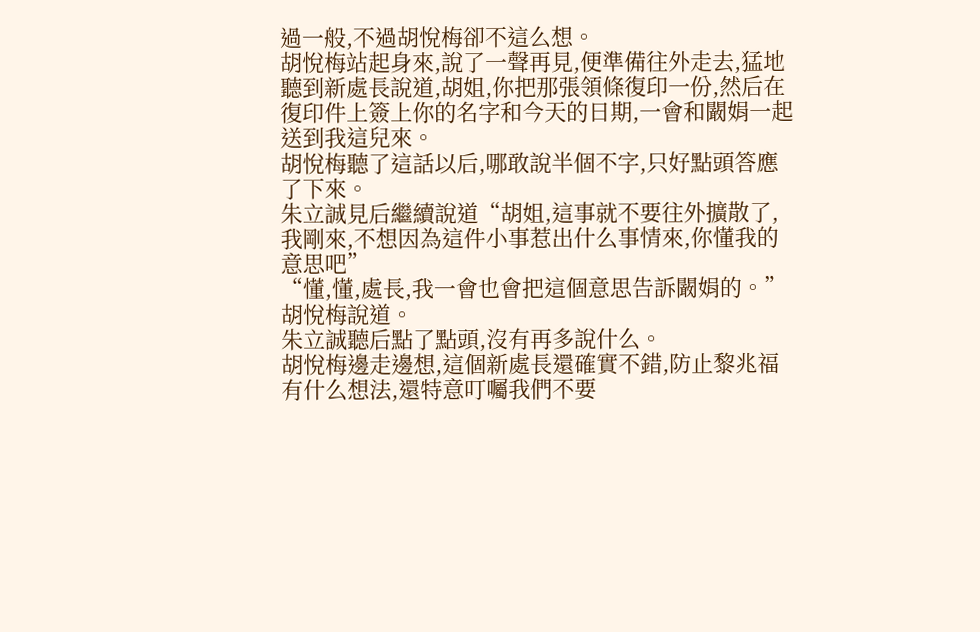過一般,不過胡悅梅卻不這么想。
胡悅梅站起身來,說了一聲再見,便準備往外走去,猛地聽到新處長說道,胡姐,你把那張領條復印一份,然后在復印件上簽上你的名字和今天的日期,一會和闞娟一起送到我這兒來。
胡悅梅聽了這話以后,哪敢說半個不字,只好點頭答應了下來。
朱立誠見后繼續說道“胡姐,這事就不要往外擴散了,我剛來,不想因為這件小事惹出什么事情來,你懂我的意思吧”
“懂,懂,處長,我一會也會把這個意思告訴闞娟的。”胡悅梅說道。
朱立誠聽后點了點頭,沒有再多說什么。
胡悅梅邊走邊想,這個新處長還確實不錯,防止黎兆福有什么想法,還特意叮囑我們不要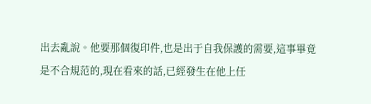出去亂說。他要那個復印件,也是出于自我保護的需要,這事畢竟是不合規范的,現在看來的話,已經發生在他上任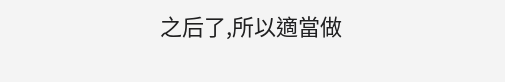之后了,所以適當做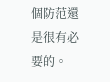個防范還是很有必要的。